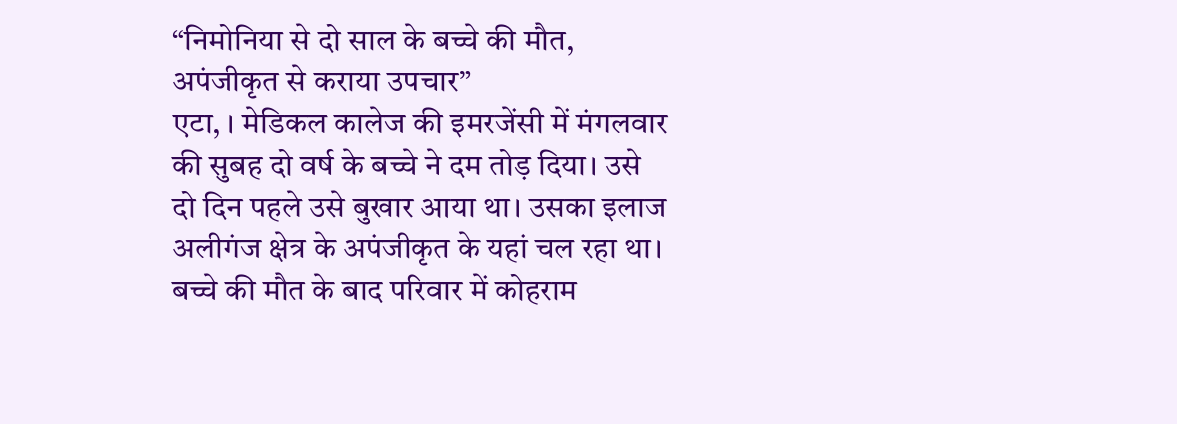“निमोनिया से दो साल के बच्चे की मौत, अपंजीकृत से कराया उपचार”
एटा, । मेडिकल कालेज की इमरजेंसी में मंगलवार की सुबह दो वर्ष के बच्चे ने दम तोड़ दिया। उसे दो दिन पहले उसे बुखार आया था। उसका इलाज अलीगंज क्षेत्र के अपंजीकृत के यहां चल रहा था। बच्चे की मौत के बाद परिवार में कोहराम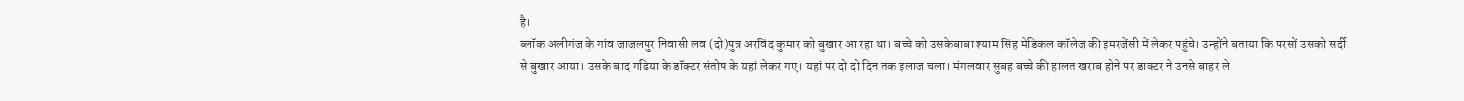है।
ब्लॉक अलीगंज के गांव जाजलपुर निवासी लव (दो)पुत्र अरविंद कुमार को बुखार आ रहा था। बच्चे को उसकेबाबा श्याम सिंह मेडिकल कॉलेज की इमरजेंसी में लेकर पहुंचे। उन्होंने बताया कि परसों उसको सर्दी से बुखार आया। उसके बाद गढिया के डॉक्टर संतोष के यहां लेकर गए। यहां पर दो दो दिन तक इलाज चला। मंगलवार सुबह बच्चे की हालत खराब होने पर डाक्टर ने उनसे बाहर ले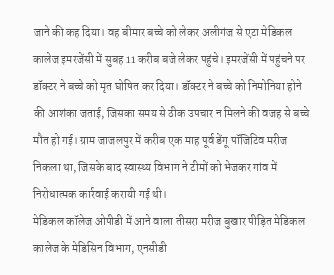जाने की कह दिया। वह बीमार बच्चे को लेकर अलीगंज से एटा मेडिकल कालेज इमरजेंसी में सुबह 11 करीब बजे लेकर पहुंचे। इमरजेंसी में पहुंचने पर डॉक्टर ने बच्चे को मृत घोषित कर दिया। डॉक्टर ने बच्चे को निमोनिया होने की आशंका जताई, जिसका समय से ठीक उपचार न मिलने की वजह से बच्चे मौत हो गई। ग्राम जाजलपुर में करीब एक माह पूर्व डेंगू पॉजिटिव मरीज निकला था, जिसके बाद स्वास्थ्य विभाग ने टीमों को भेजकर गांव में निरोधात्मक कार्रवाई करायी गई थी।
मेडिकल कॉलेज ओपीडी में आने वाला तीसरा मरीज बुखार पीड़ित मेडिकल कालेज के मेडिसिन विभाग, एनसीडी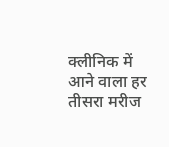क्लीनिक में आने वाला हर तीसरा मरीज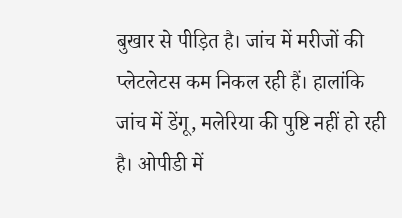बुखार से पीड़ित है। जांच में मरीजों की प्लेटलेटस कम निकल रही हैं। हालांकि जांच में डेंगू, मलेरिया की पुष्टि नहीं हो रही है। ओपीडी में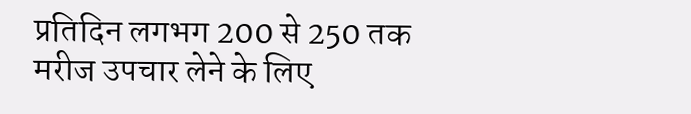प्रतिदिन लगभग 200 से 250 तक मरीज उपचार लेने के लिए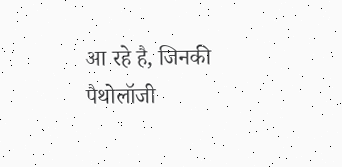आ रहे है, जिनकी पैथोलॉजी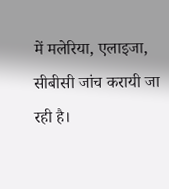में मलेरिया, एलाइजा, सीबीसी जांच करायी जा रही है।